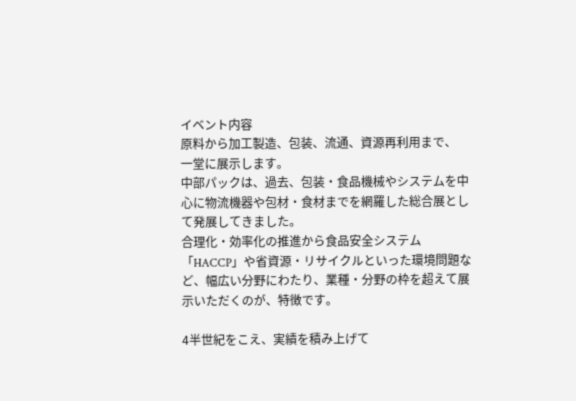イベント内容
原料から加工製造、包装、流通、資源再利用まで、
一堂に展示します。
中部パックは、過去、包装・食品機械やシステムを中心に物流機器や包材・食材までを網羅した総合展として発展してきました。
合理化・効率化の推進から食品安全システム「HACCP」や省資源・リサイクルといった環境問題など、幅広い分野にわたり、業種・分野の枠を超えて展示いただくのが、特徴です。

4半世紀をこえ、実績を積み上げて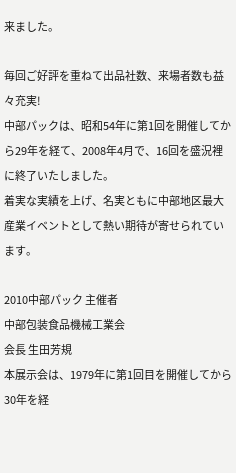来ました。

毎回ご好評を重ねて出品社数、来場者数も益々充実!
中部パックは、昭和54年に第1回を開催してから29年を経て、2008年4月で、16回を盛況裡に終了いたしました。
着実な実績を上げ、名実ともに中部地区最大産業イベントとして熱い期待が寄せられています。

2010中部パック 主催者
中部包装食品機械工業会
会長 生田芳規
本展示会は、1979年に第1回目を開催してから30年を経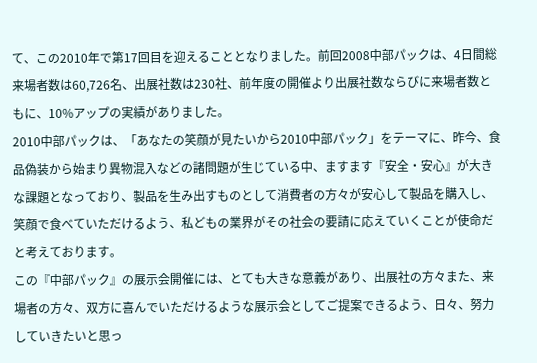て、この2010年で第17回目を迎えることとなりました。前回2008中部パックは、4日間総来場者数は60,726名、出展社数は230社、前年度の開催より出展社数ならびに来場者数ともに、10%アップの実績がありました。
2010中部パックは、「あなたの笑顔が見たいから2010中部パック」をテーマに、昨今、食品偽装から始まり異物混入などの諸問題が生じている中、ますます『安全・安心』が大きな課題となっており、製品を生み出すものとして消費者の方々が安心して製品を購入し、笑顔で食べていただけるよう、私どもの業界がその社会の要請に応えていくことが使命だと考えております。
この『中部パック』の展示会開催には、とても大きな意義があり、出展社の方々また、来場者の方々、双方に喜んでいただけるような展示会としてご提案できるよう、日々、努力していきたいと思っ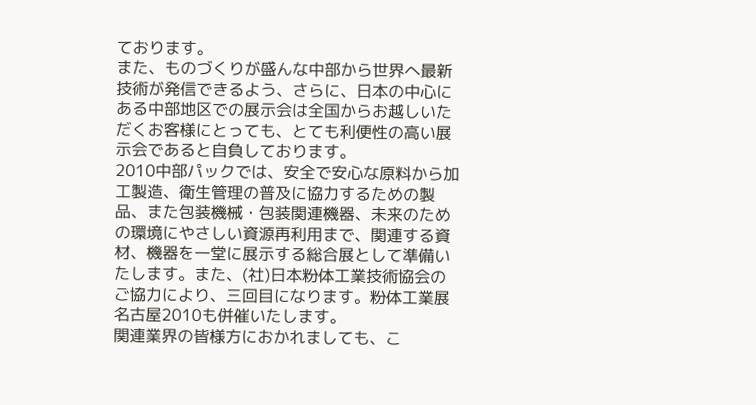ております。
また、ものづくりが盛んな中部から世界へ最新技術が発信できるよう、さらに、日本の中心にある中部地区での展示会は全国からお越しいただくお客様にとっても、とても利便性の高い展示会であると自負しております。
2010中部パックでは、安全で安心な原料から加工製造、衛生管理の普及に協力するための製品、また包装機械・包装関連機器、未来のための環境にやさしい資源再利用まで、関連する資材、機器を一堂に展示する総合展として準備いたします。また、(社)日本粉体工業技術協会のご協力により、三回目になります。粉体工業展名古屋2010も併催いたします。
関連業界の皆様方におかれましても、こ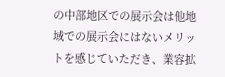の中部地区での展示会は他地域での展示会にはないメリットを感じていただき、業容拡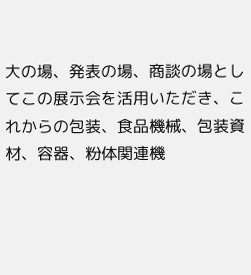大の場、発表の場、商談の場としてこの展示会を活用いただき、これからの包装、食品機械、包装資材、容器、粉体関連機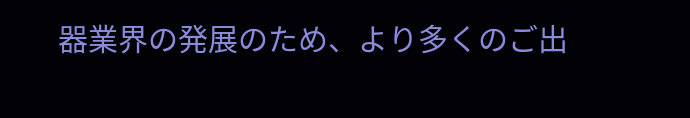器業界の発展のため、より多くのご出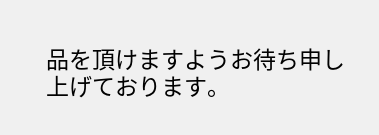品を頂けますようお待ち申し上げております。